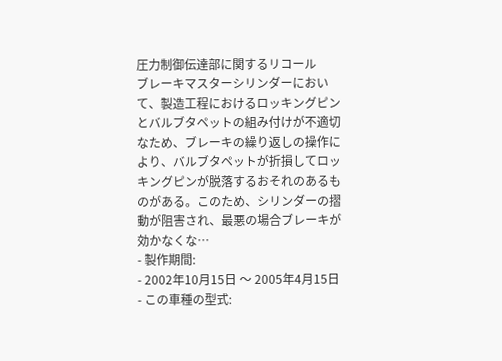圧力制御伝達部に関するリコール
ブレーキマスターシリンダーにおいて、製造工程におけるロッキングピンとバルブタペットの組み付けが不適切なため、ブレーキの繰り返しの操作により、バルブタペットが折損してロッキングピンが脱落するおそれのあるものがある。このため、シリンダーの摺動が阻害され、最悪の場合ブレーキが効かなくな…
- 製作期間:
- 2002年10月15日 〜 2005年4月15日
- この車種の型式: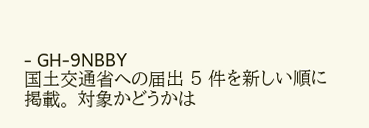- GH-9NBBY
国土交通省への届出 5 件を新しい順に掲載。 対象かどうかは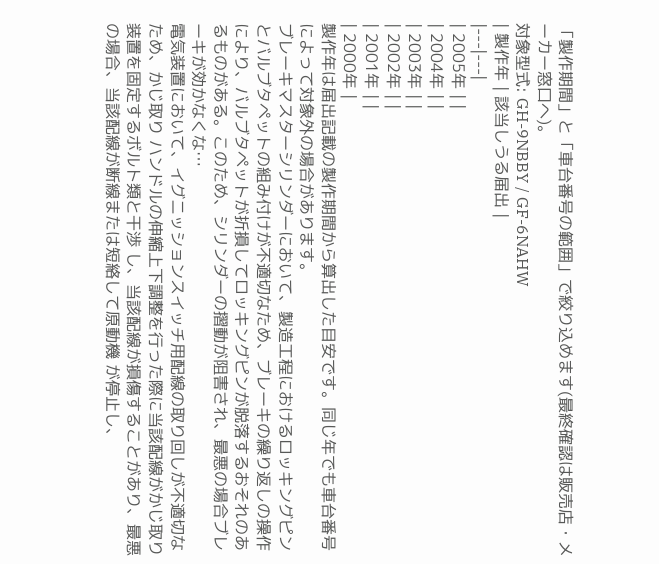「製作期間」と「車台番号の範囲」で絞り込めます(最終確認は販売店・メーカー窓口へ)。
対象型式: GH-9NBBY / GF-6NAHW
| 製作年 | 該当しうる届出 |
|---|---|
| 2005年 | |
| 2004年 | |
| 2003年 | |
| 2002年 | |
| 2001年 | |
| 2000年 |
製作年は届出記載の製作期間から算出した目安です。同じ年でも車台番号によって対象外の場合があります。
ブレーキマスターシリンダーにおいて、製造工程におけるロッキングピンとバルブタペットの組み付けが不適切なため、ブレーキの繰り返しの操作により、バルブタペットが折損してロッキングピンが脱落するおそれのあるものがある。このため、シリンダーの摺動が阻害され、最悪の場合ブレーキが効かなくな…
電気装置において、イグニッションスイッチ用配線の取り回しが不適切なため、かじ取り ハンドルの伸縮上下調整を行った際に当該配線がかじ取り装置を固定するボルト類と干渉 し、当該配線が損傷することがあり、最悪の場合、当該配線が断線または短絡して原動機 が停止し、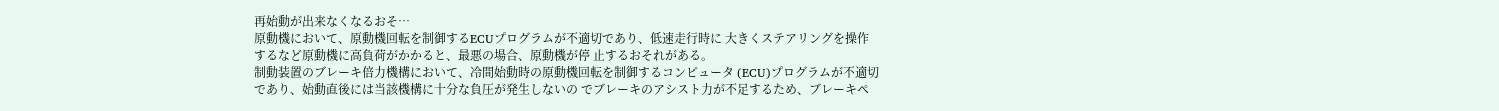再始動が出来なくなるおそ…
原動機において、原動機回転を制御するECUプログラムが不適切であり、低速走行時に 大きくステアリングを操作するなど原動機に高負荷がかかると、最悪の場合、原動機が停 止するおそれがある。
制動装置のブレーキ倍力機構において、冷間始動時の原動機回転を制御するコンピュータ (ECU)プログラムが不適切であり、始動直後には当該機構に十分な負圧が発生しないの でブレーキのアシスト力が不足するため、ブレーキペ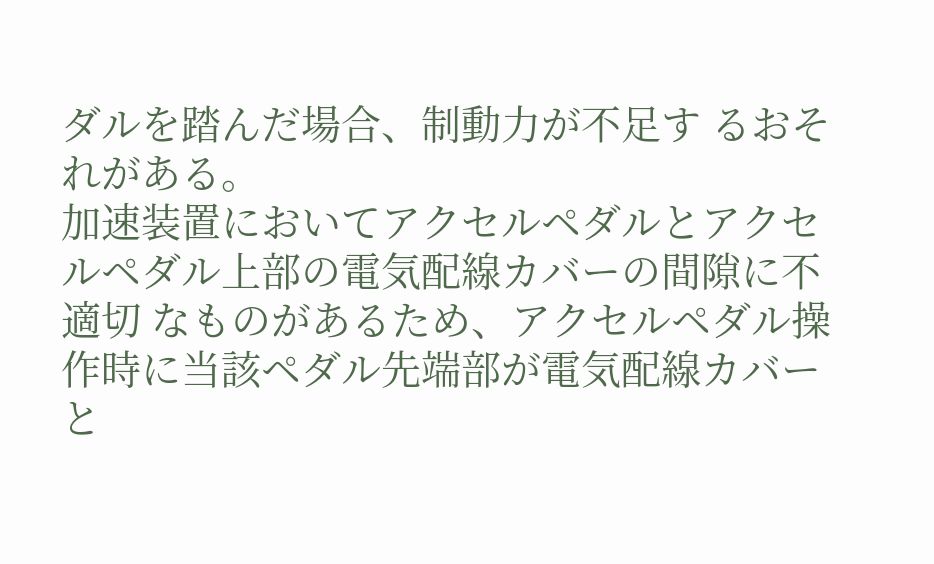ダルを踏んだ場合、制動力が不足す るおそれがある。
加速装置においてアクセルペダルとアクセルペダル上部の電気配線カバーの間隙に不適切 なものがあるため、アクセルペダル操作時に当該ペダル先端部が電気配線カバーと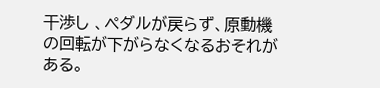干渉し 、ペダルが戻らず、原動機の回転が下がらなくなるおそれがある。